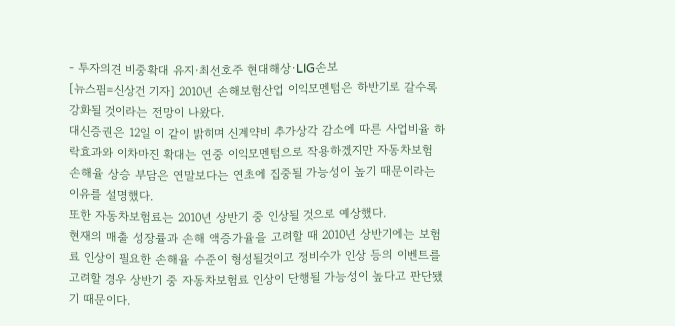- 투자의견 비중확대 유지·최선호주 현대해상·LIG손보
[뉴스핌=신상건 기자] 2010년 손해보험산업 이익모멘텀은 하반기로 갈수록 강화될 것이라는 전망이 나왔다.
대신증권은 12일 이 같이 밝히며 신계약비 추가상각 감소에 따른 사업비율 하락효과와 이차마진 확대는 연중 이익모멘텀으로 작용하겠지만 자동차보험 손해율 상승 부담은 연말보다는 연초에 집중될 가능성이 높기 때문이라는 이유를 설명했다.
또한 자동차보험료는 2010년 상반기 중 인상될 것으로 예상했다.
현재의 매출 성장률과 손해 액증가율을 고려할 때 2010년 상반기에는 보험료 인상이 필요한 손해율 수준이 형성될것이고 정비수가 인상 등의 이벤트를 고려할 경우 상반기 중 자동차보험료 인상이 단행될 가능성이 높다고 판단됐기 때문이다.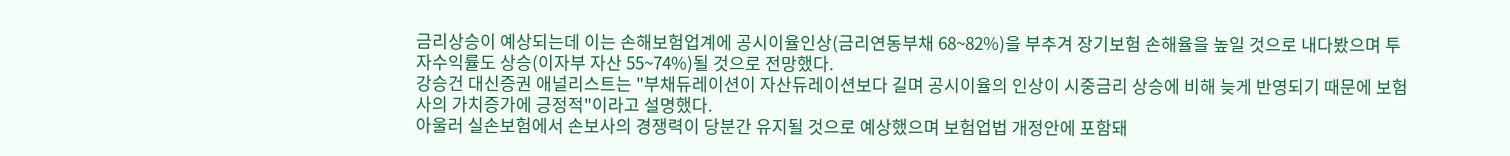금리상승이 예상되는데 이는 손해보험업계에 공시이율인상(금리연동부채 68~82%)을 부추겨 장기보험 손해율을 높일 것으로 내다봤으며 투자수익률도 상승(이자부 자산 55~74%)될 것으로 전망했다.
강승건 대신증권 애널리스트는 "부채듀레이션이 자산듀레이션보다 길며 공시이율의 인상이 시중금리 상승에 비해 늦게 반영되기 때문에 보험사의 가치증가에 긍정적"이라고 설명했다.
아울러 실손보험에서 손보사의 경쟁력이 당분간 유지될 것으로 예상했으며 보험업법 개정안에 포함돼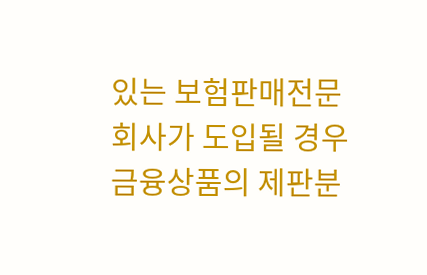있는 보험판매전문회사가 도입될 경우 금융상품의 제판분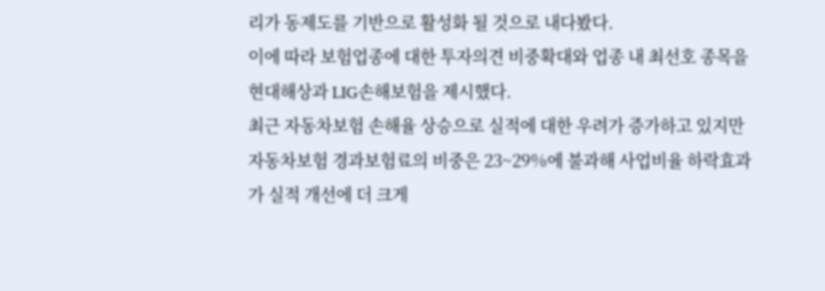리가 동제도를 기반으로 활성화 될 것으로 내다봤다.
이에 따라 보험업종에 대한 투자의견 비중확대와 업종 내 최선호 종목을 현대해상과 LIG손해보험을 제시했다.
최근 자동차보험 손해율 상승으로 실적에 대한 우려가 증가하고 있지만 자동차보험 경과보험료의 비중은 23~29%에 불과해 사업비율 하락효과가 실적 개선에 더 크게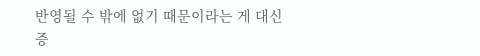반영될 수 밖에 없기 때문이라는 게 대신증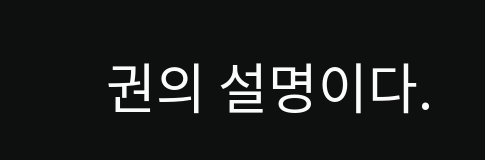권의 설명이다.